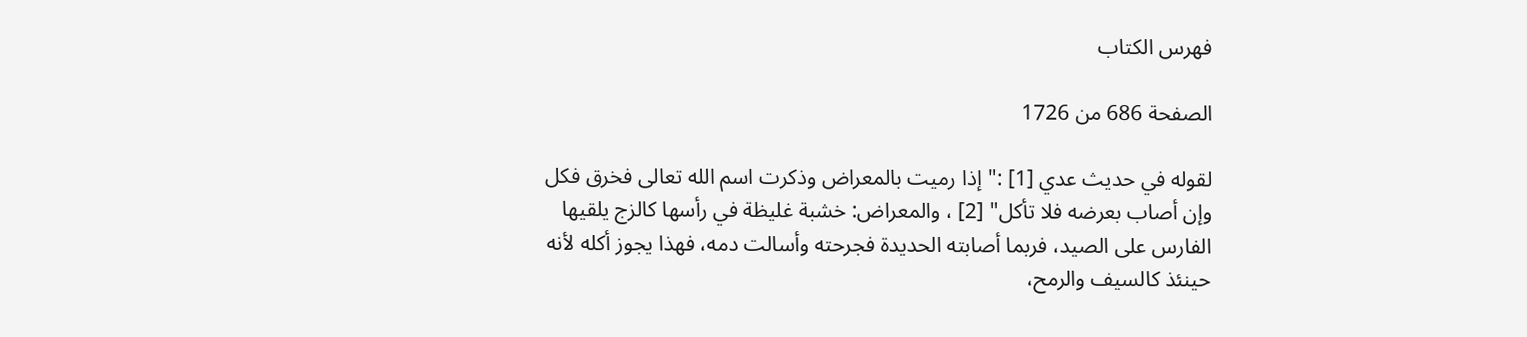فهرس الكتاب

الصفحة 686 من 1726

لقوله في حديث عدي [1] :"إذا رميت بالمعراض وذكرت اسم الله تعالى فخرق فكل وإن أصاب بعرضه فلا تأكل" [2] ، والمعراض: خشبة غليظة في رأسها كالزج يلقيها الفارس على الصيد، فربما أصابته الحديدة فجرحته وأسالت دمه، فهذا يجوز أكله لأنه حينئذ كالسيف والرمح،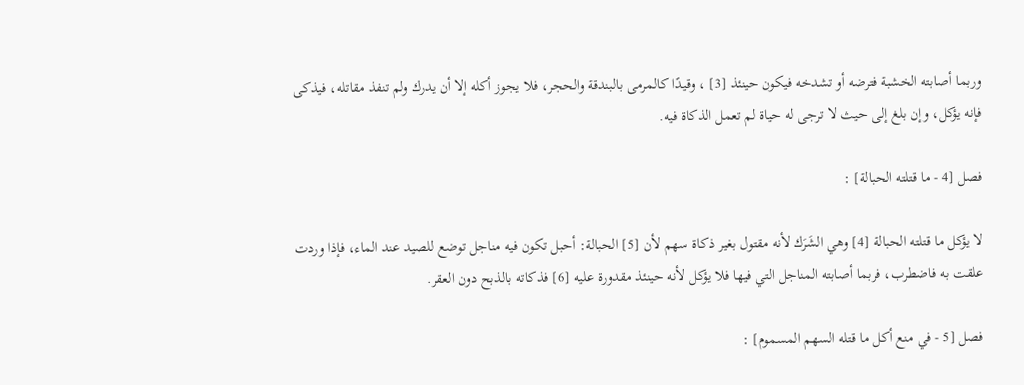وربما أصابته الخشبة فترضه أو تشدخه فيكون حينئذ [3] ، وقيدًا كالمرمى بالبندقة والحجر، فلا يجوز أكله إلا أن يدرك ولم تنفذ مقاتله، فيذكى فإنه يؤكل، وإن بلغ إلى حيث لا ترجى له حياة لم تعمل الذكاة فيه.

فصل [4 - ما قتلته الحبالة] :

لا يؤكل ما قتلته الحبالة [4] وهي الشَرَك لأنه مقتول بغير ذكاة سهم لأن [5] الحبالة: أحبل تكون فيه مناجل توضع للصيد عند الماء، فإذا وردت علقت به فاضطرب، فربما أصابته المناجل التي فيها فلا يؤكل لأنه حينئذ مقدورة عليه [6] فذكاته بالذبح دون العقر.

فصل [5 - في منع أكل ما قتله السهم المسموم] :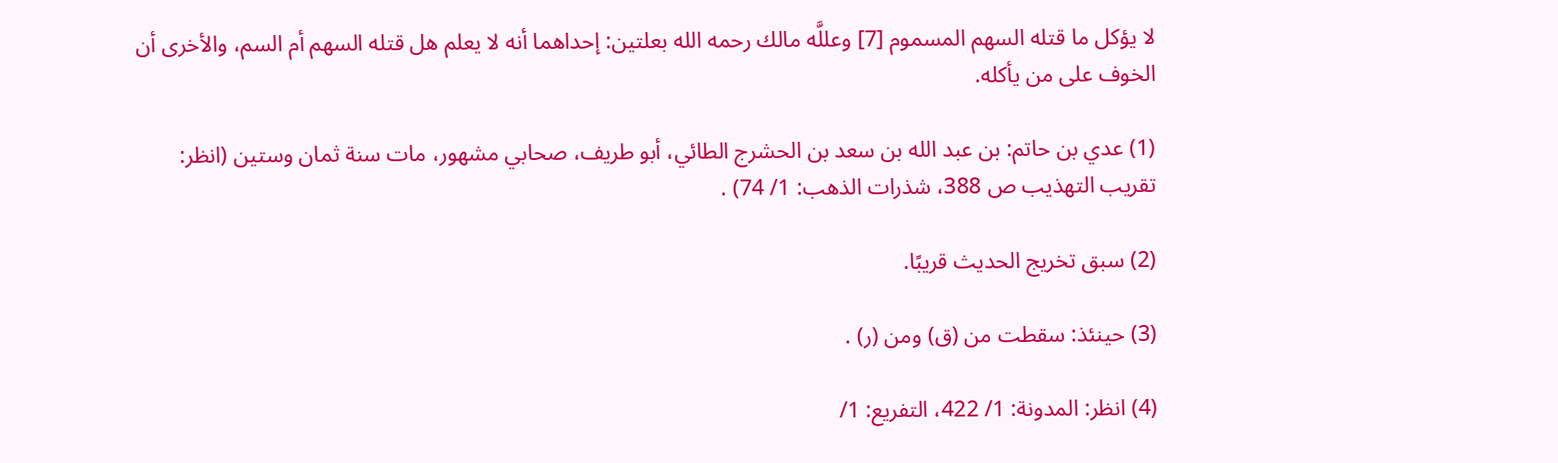لا يؤكل ما قتله السهم المسموم [7] وعللَّه مالك رحمه الله بعلتين: إحداهما أنه لا يعلم هل قتله السهم أم السم، والأخرى أن الخوف على من يأكله.

(1) عدي بن حاتم: بن عبد الله بن سعد بن الحشرج الطائي، أبو طريف، صحابي مشهور، مات سنة ثمان وستين (انظر: تقريب التهذيب ص 388، شذرات الذهب: 1/ 74) .

(2) سبق تخريج الحديث قريبًا.

(3) حينئذ: سقطت من (ق) ومن (ر) .

(4) انظر: المدونة: 1/ 422، التفريع: 1/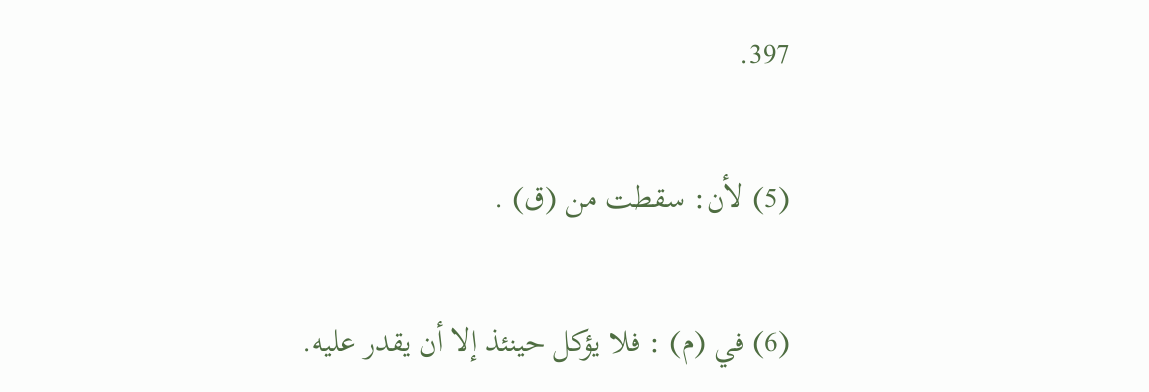397.

(5) لأن: سقطت من (ق) .

(6) في (م) : فلا يؤكل حينئذ إلا أن يقدر عليه.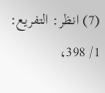(7) انظر: التفريع: 1/ 398،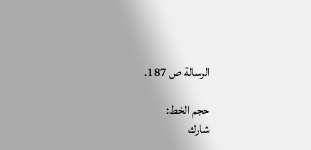الرسالة ص 187.

حجم الخط:
شارك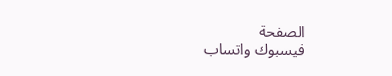الصفحة
فيسبوك واتساب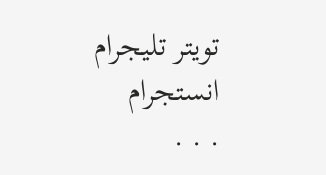تويتر تليجرام انستجرام
. . .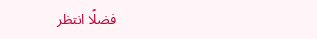فضلًا انتظر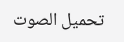تحميل الصوت